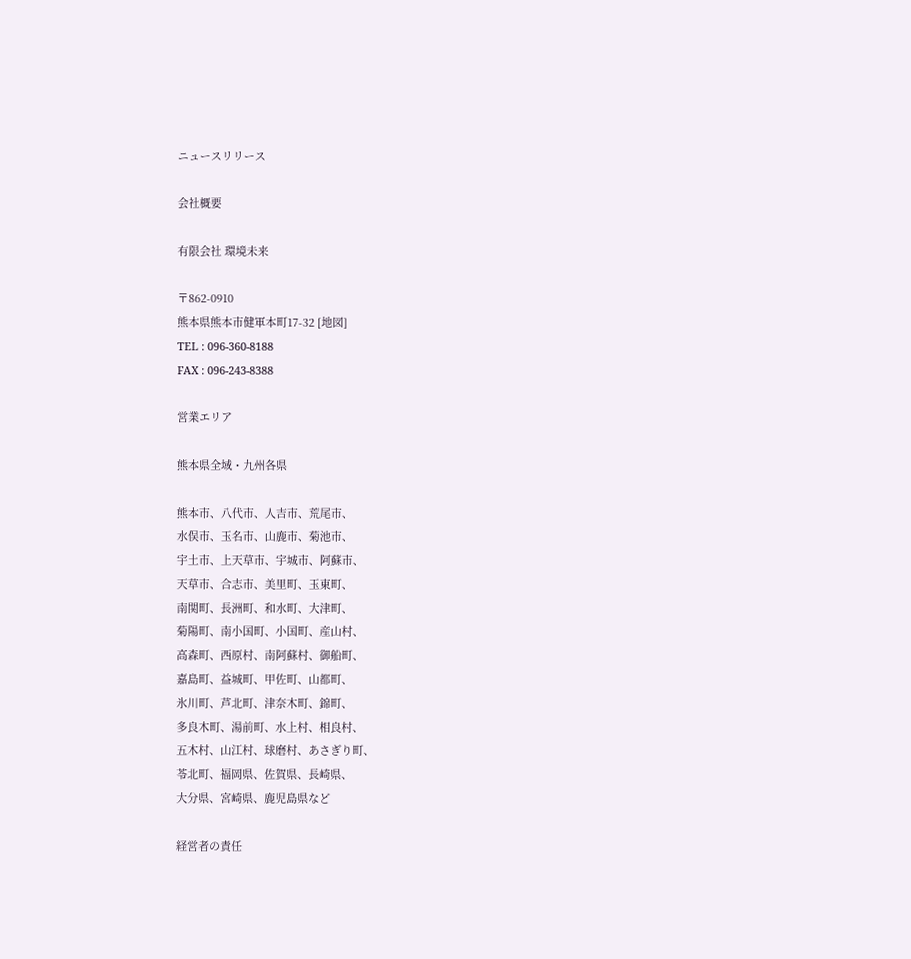ニュースリリース

会社概要

有限会社 環境未来

〒862-0910
熊本県熊本市健軍本町17-32 [地図]
TEL : 096-360-8188
FAX : 096-243-8388

営業エリア

熊本県全域・九州各県

熊本市、八代市、人吉市、荒尾市、
水俣市、玉名市、山鹿市、菊池市、
宇土市、上天草市、宇城市、阿蘇市、
天草市、合志市、美里町、玉東町、
南関町、長洲町、和水町、大津町、
菊陽町、南小国町、小国町、産山村、
高森町、西原村、南阿蘇村、御船町、
嘉島町、益城町、甲佐町、山都町、
氷川町、芦北町、津奈木町、錦町、
多良木町、湯前町、水上村、相良村、
五木村、山江村、球磨村、あさぎり町、
苓北町、福岡県、佐賀県、長崎県、
大分県、宮崎県、鹿児島県など

経営者の責任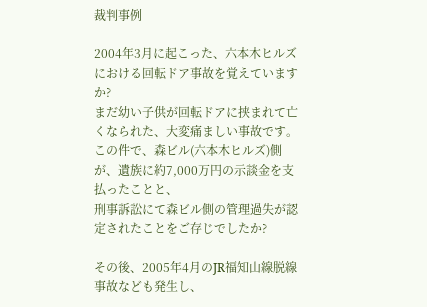裁判事例

2004年3月に起こった、六本木ヒルズにおける回転ドア事故を覚えていますか?
まだ幼い子供が回転ドアに挟まれて亡くなられた、大変痛ましい事故です。
この件で、森ビル(六本木ヒルズ)側が、遺族に約7,000万円の示談金を支払ったことと、
刑事訴訟にて森ビル側の管理過失が認定されたことをご存じでしたか?

その後、2005年4月のJR福知山線脱線事故なども発生し、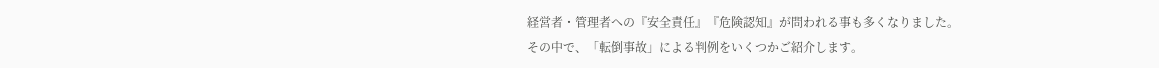経営者・管理者への『安全責任』『危険認知』が問われる事も多くなりました。
その中で、「転倒事故」による判例をいくつかご紹介します。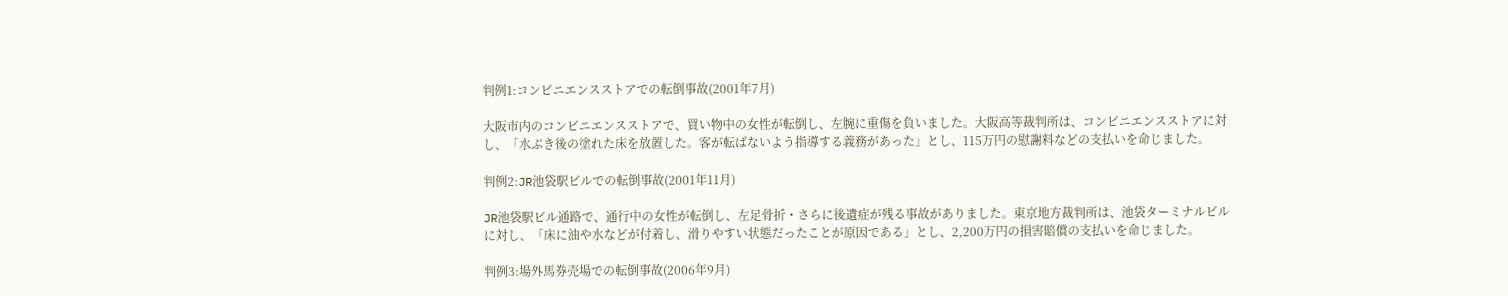判例1:コンビニエンスストアでの転倒事故(2001年7月)

大阪市内のコンビニエンスストアで、買い物中の女性が転倒し、左腕に重傷を負いました。大阪高等裁判所は、コンビニエンスストアに対し、「水ぶき後の塗れた床を放置した。客が転ばないよう指導する義務があった」とし、115万円の慰謝料などの支払いを命じました。

判例2:JR池袋駅ビルでの転倒事故(2001年11月)

JR池袋駅ビル通路で、通行中の女性が転倒し、左足骨折・さらに後遺症が残る事故がありました。東京地方裁判所は、池袋ターミナルビルに対し、「床に油や水などが付着し、滑りやすい状態だったことが原因である」とし、2,200万円の損害賠償の支払いを命じました。

判例3:場外馬券売場での転倒事故(2006年9月)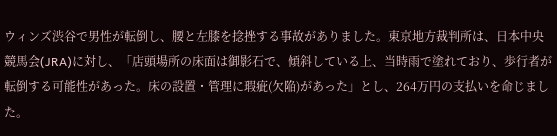ウィンズ渋谷で男性が転倒し、腰と左膝を捻挫する事故がありました。東京地方裁判所は、日本中央競馬会(JRA)に対し、「店頭場所の床面は御影石で、傾斜している上、当時雨で塗れており、歩行者が転倒する可能性があった。床の設置・管理に瑕疵(欠陥)があった」とし、264万円の支払いを命じました。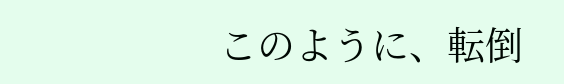このように、転倒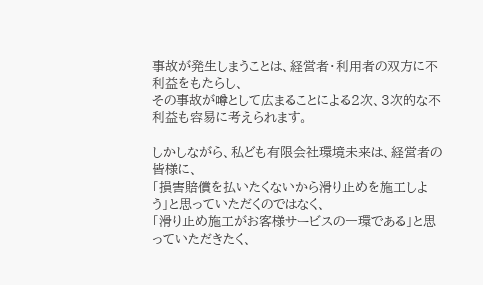事故が発生しまうことは、経営者・利用者の双方に不利益をもたらし、
その事故が噂として広まることによる2次、3次的な不利益も容易に考えられます。

しかしながら、私ども有限会社環境未来は、経営者の皆様に、
「損害賠償を払いたくないから滑り止めを施工しよう」と思っていただくのではなく、
「滑り止め施工がお客様サービスの一環である」と思っていただきたく、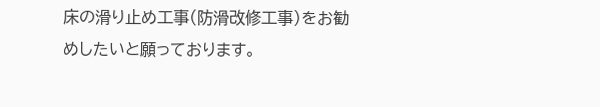床の滑り止め工事(防滑改修工事)をお勧めしたいと願っております。